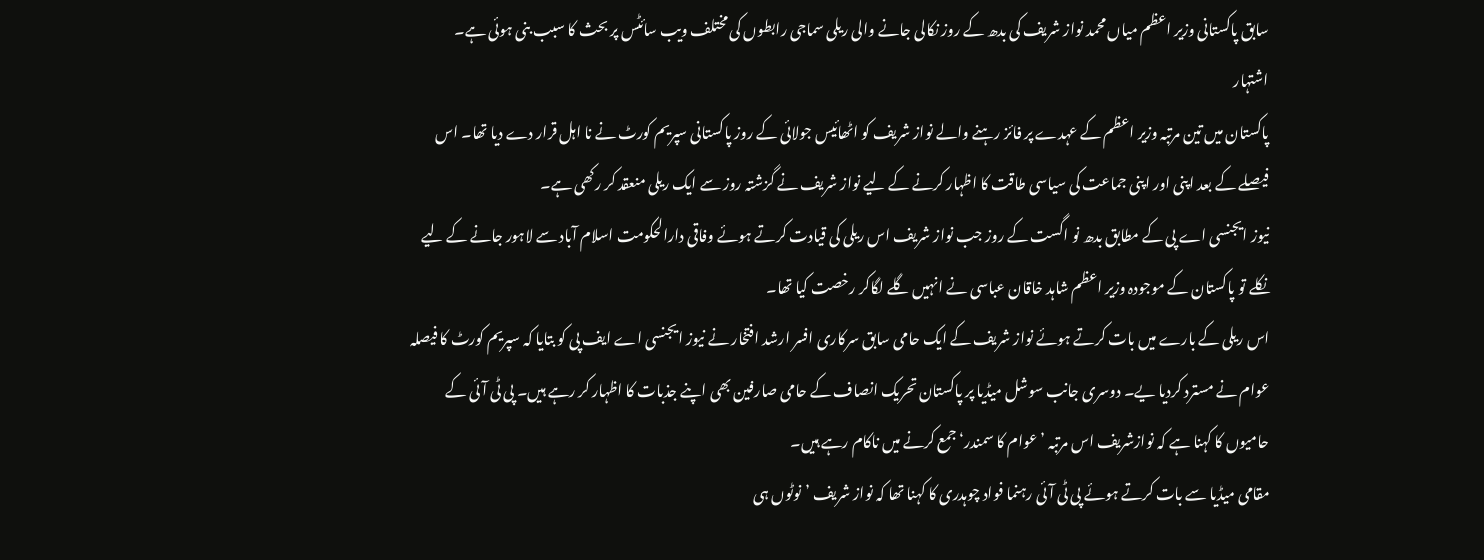سابق پاکستانی وزیر اعظم میاں محمد نواز شریف کی بدھ کے روز نکالی جانے والی ریلی سماجی رابطوں کی مختلف ویب سائٹس پر بحث کا سبب بنی ہوئی ہے۔
اشتہار
پاکستان میں تین مرتبہ وزیر اعظم کے عہدے پر فائز رہنے والے نواز شریف کو اٹھائیس جولائی کے روز پاکستانی سپریم کورٹ نے نا اہل قرار دے دیا تھا۔ اس فیصلے کے بعد اپنی اور اپنی جماعت کی سیاسی طاقت کا اظہار کرنے کے لیے نواز شریف نے گزشتہ روز سے ایک ریلی منعقد کر رکھی ہے۔
نیوز ایجنسی اے پی کے مطابق بدھ نو اگست کے روز جب نواز شریف اس ریلی کی قیادت کرتے ہوئے وفاقی دارالحکومت اسلام آباد سے لاہور جانے کے لیے نکلے تو پاکستان کے موجودہ وزیر اعظم شاہد خاقان عباسی نے انہیں گلے لگاکر رخصت کیا تھا۔
اس ریلی کے بارے میں بات کرتے ہوئے نواز شریف کے ایک حامی سابق سرکاری افسر ارشد افتخار نے نیوز ایجنسی اے ایف پی کو بتایا کہ سپریم کورٹ کا فیصلہ عوام نے مسترد کردیا یے۔ دوسری جانب سوشل میڈیا پر پاکستان تحریک انصاف کے حامی صارفین بھی اپنے جذبات کا اظہار کر رہے ہیں۔ پی ٹی آئی کے حامیوں کا کہنا ہے کہ نوازشریف اس مرتبہ ’عوام کا سمندر‘ جمع کرنے میں ناکام رہے ہیں۔
مقامی میڈیا سے بات کرتے ہوئے پی ٹی آئی رہنما فواد چوہدری کا کہنا تھا کہ نواز شریف ’نوٹوں ہی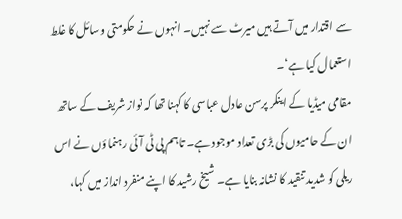سے اقتدار میں آتے ہیں میرٹ سے نہیں۔ انہوں نے حکومتی وسائل کا غلط استعمال کیا ہے‘۔
مقامی میڈیا کے اینکر پرسن عادل عباسی کا کہنا تھا کہ نواز شریف کے ساتھ ان کے حامیوں کی بڑی تعداد موجود ہے۔ تاہم پی ٹی آئی رہنماؤں نے اس ریلی کو شدید تنقید کا نشانہ بنایا ہے۔ شیخ رشید کا اپنے منفرد انداز میں کہا،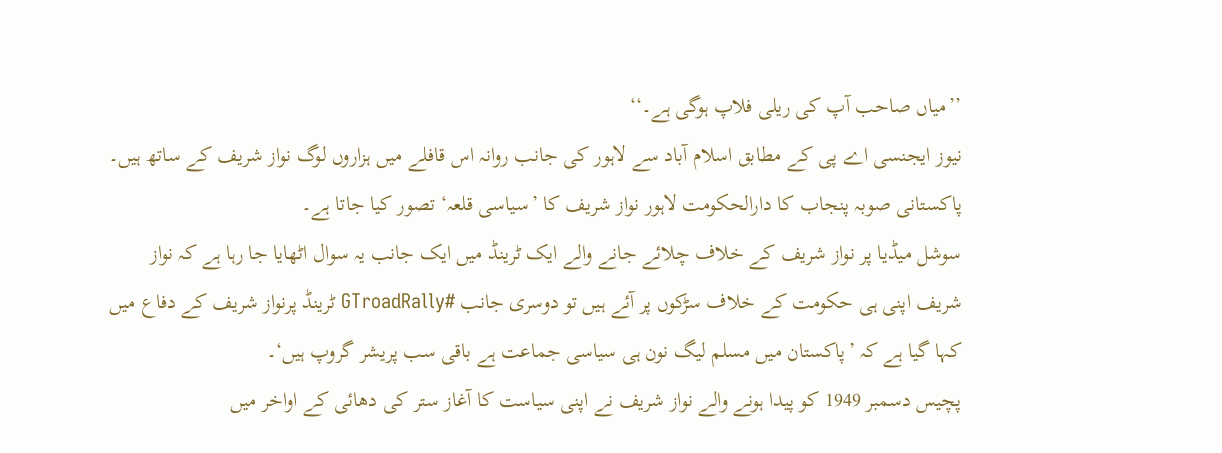’’میاں صاحب آپ کی ریلی فلاپ ہوگی ہے۔‘‘
نیوز ایجنسی اے پی کے مطابق اسلام آباد سے لاہور کی جانب روانہ اس قافلے میں ہزاروں لوگ نواز شریف کے ساتھ ہیں۔ پاکستانی صوبہ پنجاب کا دارالحکومت لاہور نواز شریف کا ’سیاسی قلعہ‘ تصور کیا جاتا ہے۔
سوشل میڈیا پر نواز شریف کے خلاف چلائے جانے والے ایک ٹرینڈ میں ایک جانب یہ سوال اٹھایا جا رہا ہے کہ نواز شریف اپنی ہی حکومت کے خلاف سڑکوں پر آئے ہیں تو دوسری جانب #GTroadRally ٹرینڈ پرنواز شریف کے دفاع میں کہا گیا ہے کہ ’پاکستان میں مسلم لیگ نون ہی سیاسی جماعت ہے باقی سب پریشر گروپ ہیں‘۔
پچیس دسمبر 1949 کو پیدا ہونے والے نواز شریف نے اپنی سیاست کا آغاز ستر کی دھائی کے اواخر میں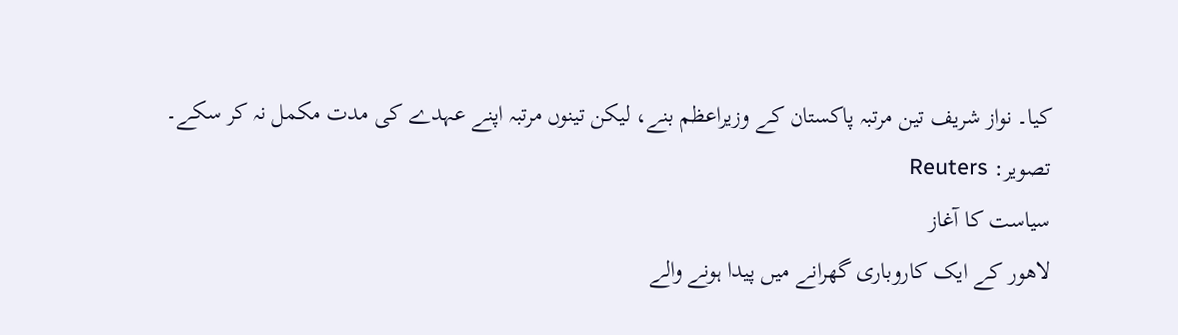کیا۔ نواز شریف تین مرتبہ پاکستان کے وزیراعظم بنے، لیکن تینوں مرتبہ اپنے عہدے کی مدت مکمل نہ کر سکے۔
تصویر: Reuters
سیاست کا آغاز
لاھور کے ایک کاروباری گھرانے میں پیدا ہونے والے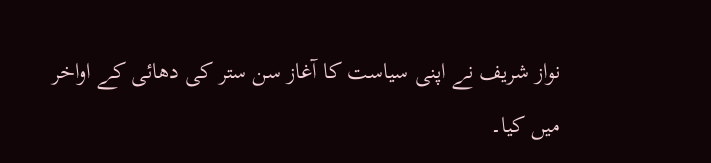نواز شریف نے اپنی سیاست کا آغاز سن ستر کی دھائی کے اواخر میں کیا۔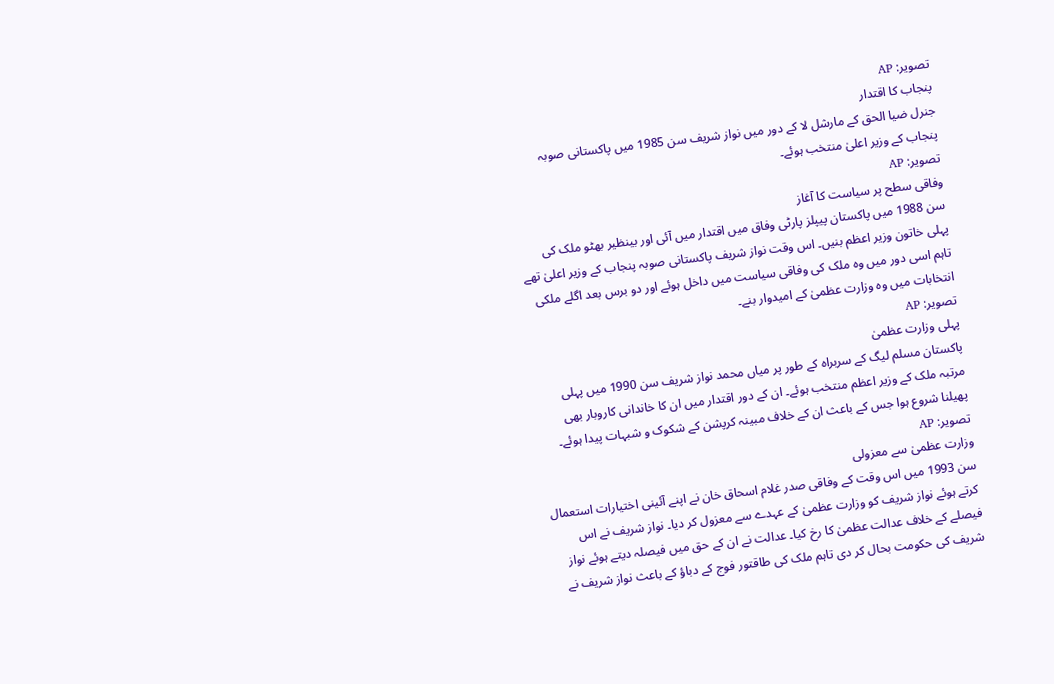تصویر: AP
پنجاب کا اقتدار
جنرل ضیا الحق کے مارشل لا کے دور میں نواز شریف سن 1985 میں پاکستانی صوبہ پنجاب کے وزیر اعلیٰ منتخب ہوئے۔
تصویر: AP
وفاقی سطح پر سیاست کا آغاز
سن 1988 میں پاکستان پیپلز پارٹی وفاق میں اقتدار میں آئی اور بینظیر بھٹو ملک کی پہلی خاتون وزیر اعظم بنیں۔ اس وقت نواز شریف پاکستانی صوبہ پنجاب کے وزیر اعلیٰ تھے تاہم اسی دور میں وہ ملک کی وفاقی سیاست میں داخل ہوئے اور دو برس بعد اگلے ملکی انتخابات میں وہ وزارت عظمیٰ کے امیدوار بنے۔
تصویر: AP
پہلی وزارت عظمیٰ
پاکستان مسلم لیگ کے سربراہ کے طور پر میاں محمد نواز شریف سن 1990 میں پہلی مرتبہ ملک کے وزیر اعظم منتخب ہوئے۔ ان کے دور اقتدار میں ان کا خاندانی کاروبار بھی پھیلنا شروع ہوا جس کے باعث ان کے خلاف مبینہ کرپشن کے شکوک و شبہات پیدا ہوئے۔
تصویر: AP
وزارت عظمیٰ سے معزولی
سن 1993 میں اس وقت کے وفاقی صدر غلام اسحاق خان نے اپنے آئینی اختیارات استعمال کرتے ہوئے نواز شریف کو وزارت عظمیٰ کے عہدے سے معزول کر دیا۔ نواز شریف نے اس فیصلے کے خلاف عدالت عظمیٰ کا رخ کیا۔ عدالت نے ان کے حق میں فیصلہ دیتے ہوئے نواز شریف کی حکومت بحال کر دی تاہم ملک کی طاقتور فوج کے دباؤ کے باعث نواز شریف نے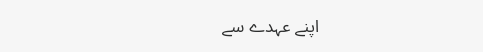اپنے عہدے سے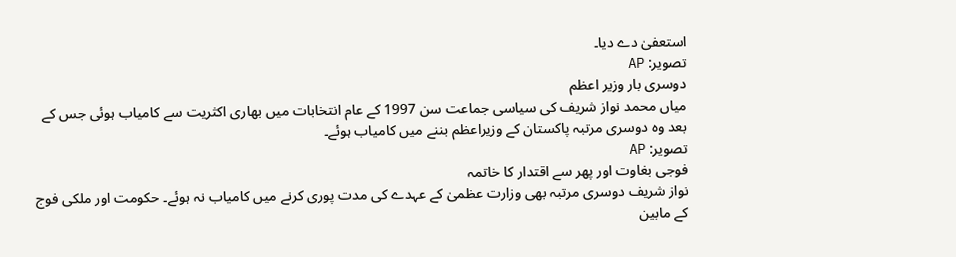استعفیٰ دے دیا۔
تصویر: AP
دوسری بار وزیر اعظم
میاں محمد نواز شریف کی سیاسی جماعت سن 1997 کے عام انتخابات میں بھاری اکثریت سے کامیاب ہوئی جس کے بعد وہ دوسری مرتبہ پاکستان کے وزیراعظم بننے میں کامیاب ہوئے۔
تصویر: AP
فوجی بغاوت اور پھر سے اقتدار کا خاتمہ
نواز شریف دوسری مرتبہ بھی وزارت عظمیٰ کے عہدے کی مدت پوری کرنے میں کامیاب نہ ہوئے۔ حکومت اور ملکی فوج کے مابین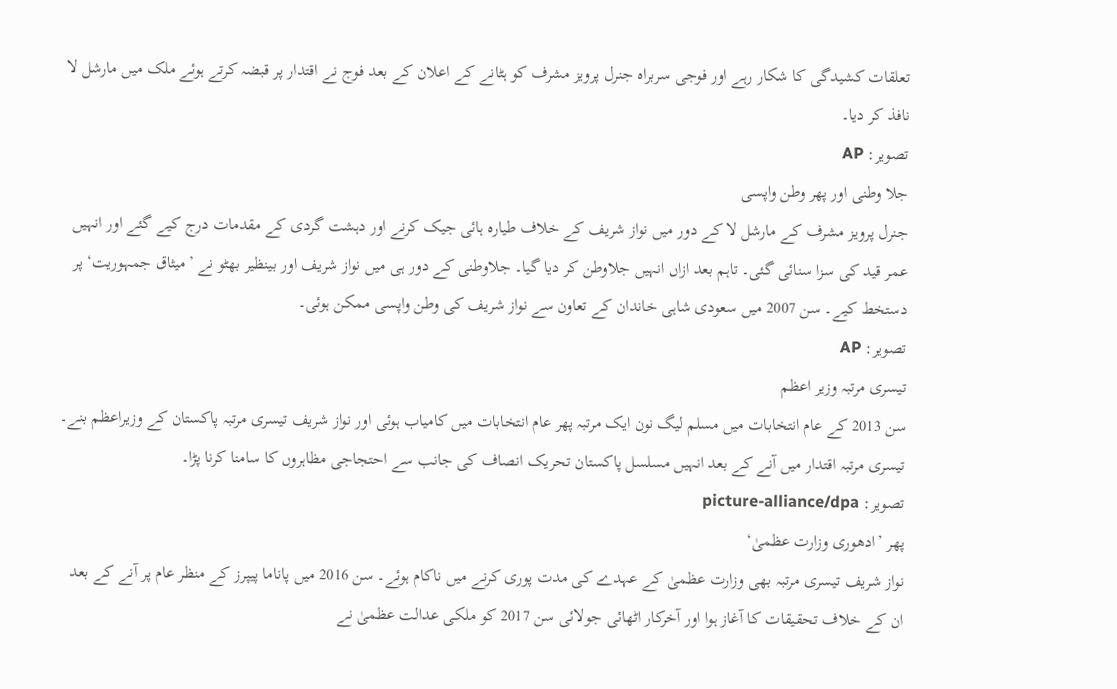تعلقات کشیدگی کا شکار رہے اور فوجی سربراہ جنرل پرویز مشرف کو ہٹانے کے اعلان کے بعد فوج نے اقتدار پر قبضہ کرتے ہوئے ملک میں مارشل لا نافذ کر دیا۔
تصویر: AP
جلا وطنی اور پھر وطن واپسی
جنرل پرویز مشرف کے مارشل لا کے دور میں نواز شریف کے خلاف طیارہ ہائی جیک کرنے اور دہشت گردی کے مقدمات درج کیے گئے اور انہیں عمر قید کی سزا سنائی گئی۔ تاہم بعد ازاں انہیں جلاوطن کر دیا گیا۔ جلاوطنی کے دور ہی میں نواز شریف اور بینظیر بھٹو نے ’میثاق جمہوریت‘ پر دستخط کیے۔ سن 2007 میں سعودی شاہی خاندان کے تعاون سے نواز شریف کی وطن واپسی ممکن ہوئی۔
تصویر: AP
تیسری مرتبہ وزیر اعظم
سن 2013 کے عام انتخابات میں مسلم لیگ نون ایک مرتبہ پھر عام انتخابات میں کامیاب ہوئی اور نواز شریف تیسری مرتبہ پاکستان کے وزیراعظم بنے۔ تیسری مرتبہ اقتدار میں آنے کے بعد انہیں مسلسل پاکستان تحریک انصاف کی جانب سے احتجاجی مظاہروں کا سامنا کرنا پڑا۔
تصویر: picture-alliance/dpa
پھر ’ادھوری وزارت عظمیٰ‘
نواز شریف تیسری مرتبہ بھی وزارت عظمیٰ کے عہدے کی مدت پوری کرنے میں ناکام ہوئے۔ سن 2016 میں پاناما پیپرز کے منظر عام پر آنے کے بعد ان کے خلاف تحقیقات کا آغاز ہوا اور آخرکار اٹھائی جولائی سن 2017 کو ملکی عدالت عظمیٰ نے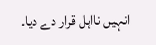انہیں نااہل قرار دے دیا۔